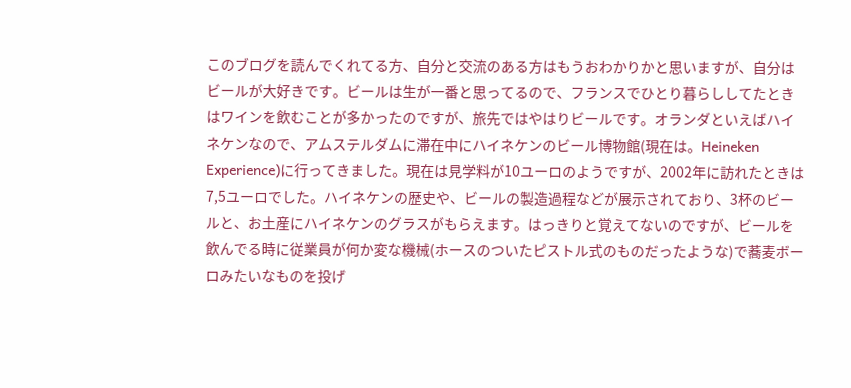このブログを読んでくれてる方、自分と交流のある方はもうおわかりかと思いますが、自分はビールが大好きです。ビールは生が一番と思ってるので、フランスでひとり暮らししてたときはワインを飲むことが多かったのですが、旅先ではやはりビールです。オランダといえばハイネケンなので、アムステルダムに滞在中にハイネケンのビール博物館(現在は。Heineken Experience)に行ってきました。現在は見学料が10ユーロのようですが、2002年に訪れたときは7,5ユーロでした。ハイネケンの歴史や、ビールの製造過程などが展示されており、3杯のビールと、お土産にハイネケンのグラスがもらえます。はっきりと覚えてないのですが、ビールを飲んでる時に従業員が何か変な機械(ホースのついたピストル式のものだったような)で蕎麦ボーロみたいなものを投げ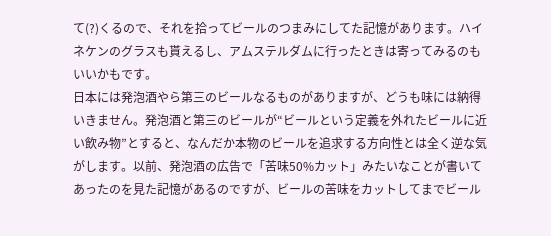て(?)くるので、それを拾ってビールのつまみにしてた記憶があります。ハイネケンのグラスも貰えるし、アムステルダムに行ったときは寄ってみるのもいいかもです。
日本には発泡酒やら第三のビールなるものがありますが、どうも味には納得いきません。発泡酒と第三のビールが“ビールという定義を外れたビールに近い飲み物”とすると、なんだか本物のビールを追求する方向性とは全く逆な気がします。以前、発泡酒の広告で「苦味50%カット」みたいなことが書いてあったのを見た記憶があるのですが、ビールの苦味をカットしてまでビール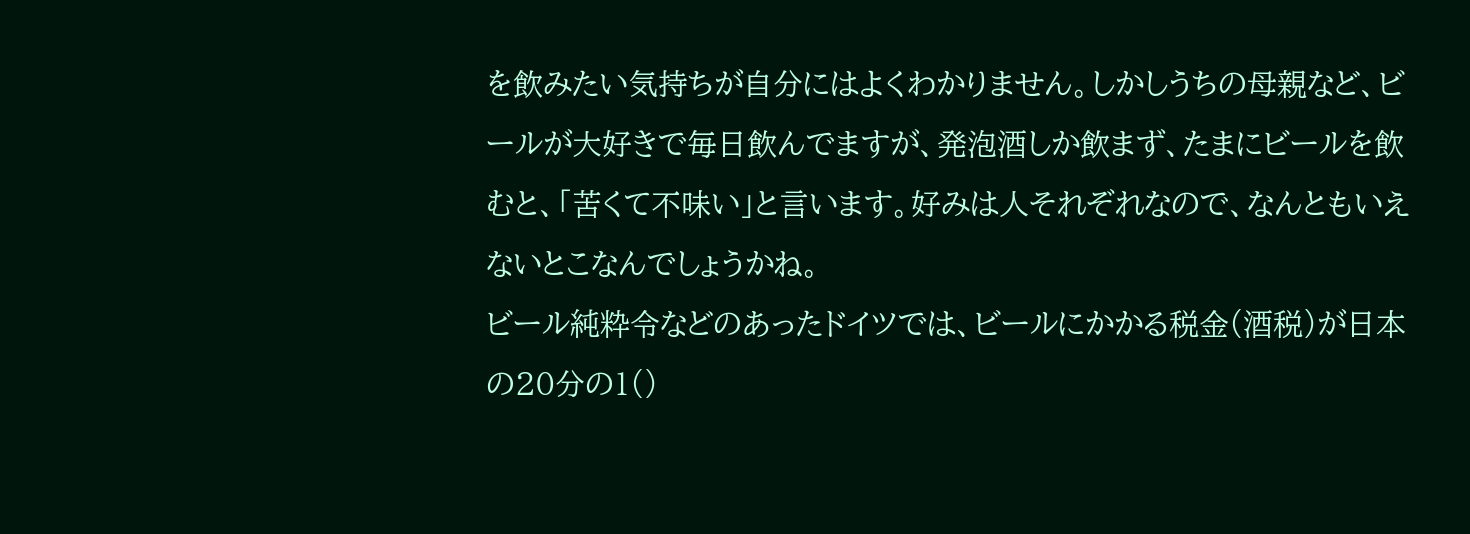を飲みたい気持ちが自分にはよくわかりません。しかしうちの母親など、ビールが大好きで毎日飲んでますが、発泡酒しか飲まず、たまにビールを飲むと、「苦くて不味い」と言います。好みは人それぞれなので、なんともいえないとこなんでしょうかね。
ビール純粋令などのあったドイツでは、ビールにかかる税金(酒税)が日本の20分の1()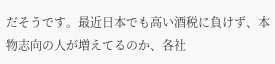だそうです。最近日本でも高い酒税に負けず、本物志向の人が増えてるのか、各社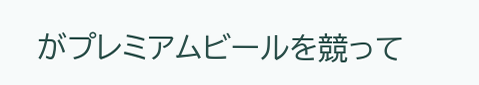がプレミアムビールを競って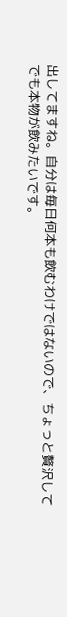出してますね。自分は毎日何本も飲むわけではないので、ちょっと贅沢してでも本物が飲みたいです。